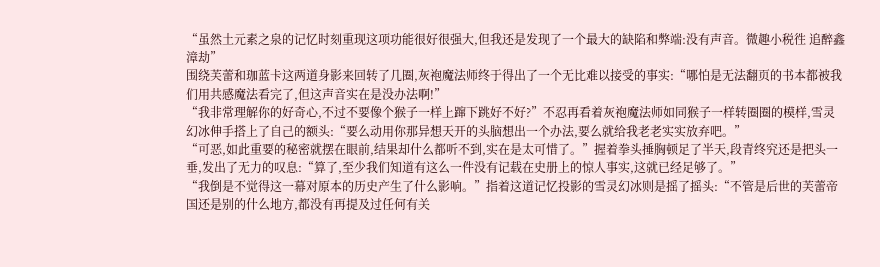“虽然土元素之泉的记忆时刻重现这项功能很好很强大,但我还是发现了一个最大的缺陷和弊端:没有声音。微趣小税徃 追醉鑫漳劫”
围绕芙蕾和珈蓝卡这两道身影来回转了几圈,灰袍魔法师终于得出了一个无比难以接受的事实:“哪怕是无法翻页的书本都被我们用共感魔法看完了,但这声音实在是没办法啊!”
“我非常理解你的好奇心,不过不要像个猴子一样上蹿下跳好不好?”不忍再看着灰袍魔法师如同猴子一样转圈圈的模样,雪灵幻冰伸手搭上了自己的额头:“要么动用你那异想天开的头脑想出一个办法,要么就给我老老实实放弃吧。”
“可恶,如此重要的秘密就摆在眼前,结果却什么都听不到,实在是太可惜了。”握着拳头捶胸顿足了半天,段青终究还是把头一垂,发出了无力的叹息:“算了,至少我们知道有这么一件没有记载在史册上的惊人事实,这就已经足够了。”
“我倒是不觉得这一幕对原本的历史产生了什么影响。”指着这道记忆投影的雪灵幻冰则是摇了摇头:“不管是后世的芙蕾帝国还是别的什么地方,都没有再提及过任何有关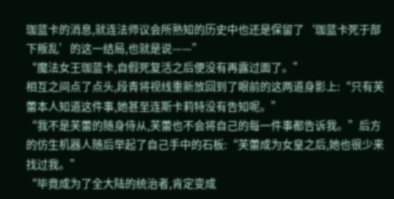珈蓝卡的消息,就连法师议会所熟知的历史中也还是保留了‘珈蓝卡死于部下叛乱’的这一结局,也就是说——”
“魔法女王珈蓝卡,自假死复活之后便没有再露过面了。”
相互之间点了点头,段青将视线重新放回到了眼前的这两道身影上:“只有芙蕾本人知道这件事,她甚至连斯卡莉特没有告知呢。”
“我不是芙蕾的随身侍从,芙蕾也不会将自己的每一件事都告诉我。”后方的仿生机器人随后举起了自己手中的石板:“芙蕾成为女皇之后,她也很少来找过我。”
“毕竟成为了全大陆的统治者,肯定变成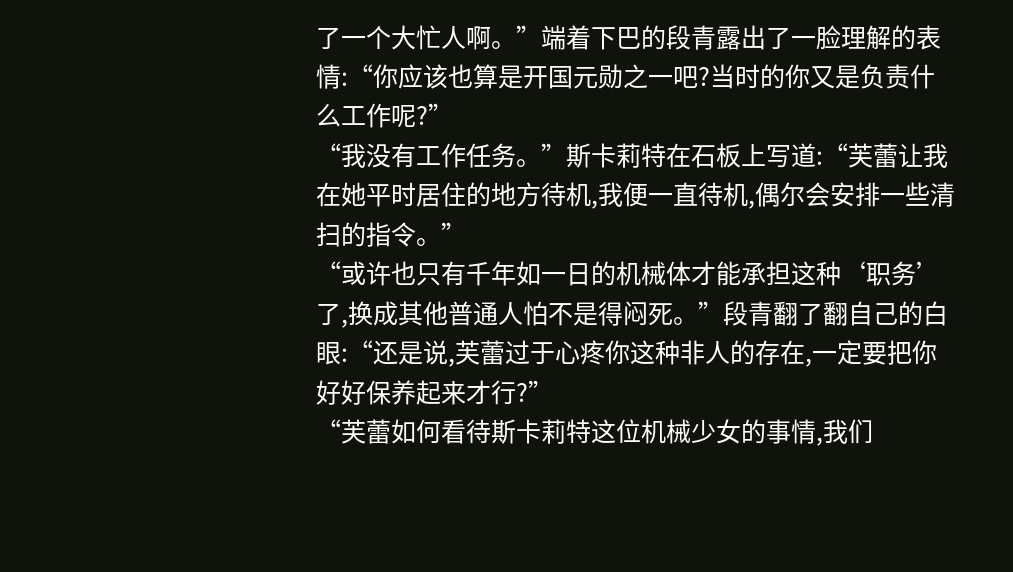了一个大忙人啊。”端着下巴的段青露出了一脸理解的表情:“你应该也算是开国元勋之一吧?当时的你又是负责什么工作呢?”
“我没有工作任务。”斯卡莉特在石板上写道:“芙蕾让我在她平时居住的地方待机,我便一直待机,偶尔会安排一些清扫的指令。”
“或许也只有千年如一日的机械体才能承担这种‘职务’了,换成其他普通人怕不是得闷死。”段青翻了翻自己的白眼:“还是说,芙蕾过于心疼你这种非人的存在,一定要把你好好保养起来才行?”
“芙蕾如何看待斯卡莉特这位机械少女的事情,我们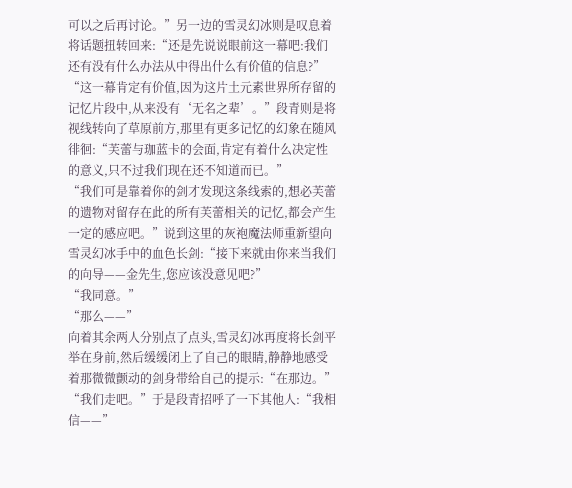可以之后再讨论。”另一边的雪灵幻冰则是叹息着将话题扭转回来:“还是先说说眼前这一幕吧:我们还有没有什么办法从中得出什么有价值的信息?”
“这一幕肯定有价值,因为这片土元素世界所存留的记忆片段中,从来没有‘无名之辈’。”段青则是将视线转向了草原前方,那里有更多记忆的幻象在随风徘徊:“芙蕾与珈蓝卡的会面,肯定有着什么决定性的意义,只不过我们现在还不知道而已。”
“我们可是靠着你的剑才发现这条线索的,想必芙蕾的遗物对留存在此的所有芙蕾相关的记忆,都会产生一定的感应吧。”说到这里的灰袍魔法师重新望向雪灵幻冰手中的血色长剑:“接下来就由你来当我们的向导——金先生,您应该没意见吧?”
“我同意。”
“那么——”
向着其余两人分别点了点头,雪灵幻冰再度将长剑平举在身前,然后缓缓闭上了自己的眼睛,静静地感受着那微微颤动的剑身带给自己的提示:“在那边。”
“我们走吧。”于是段青招呼了一下其他人:“我相信——”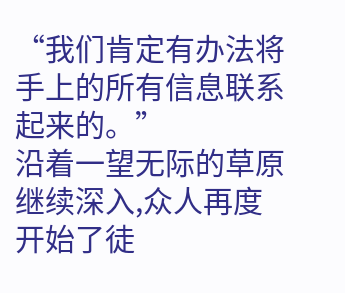“我们肯定有办法将手上的所有信息联系起来的。”
沿着一望无际的草原继续深入,众人再度开始了徒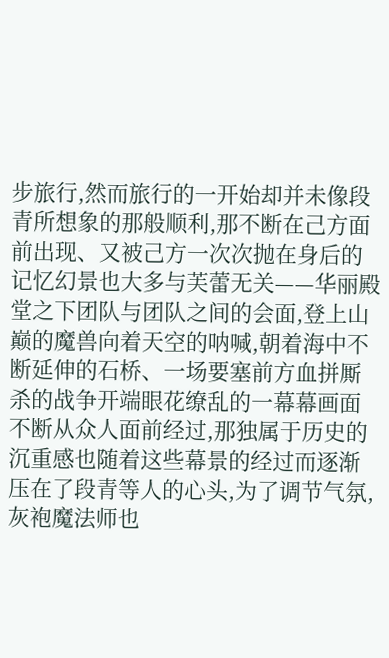步旅行,然而旅行的一开始却并未像段青所想象的那般顺利,那不断在己方面前出现、又被己方一次次抛在身后的记忆幻景也大多与芙蕾无关——华丽殿堂之下团队与团队之间的会面,登上山巅的魔兽向着天空的呐喊,朝着海中不断延伸的石桥、一场要塞前方血拼厮杀的战争开端眼花缭乱的一幕幕画面不断从众人面前经过,那独属于历史的沉重感也随着这些幕景的经过而逐渐压在了段青等人的心头,为了调节气氛,灰袍魔法师也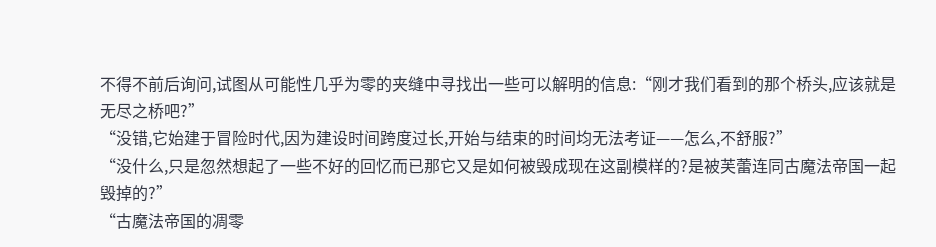不得不前后询问,试图从可能性几乎为零的夹缝中寻找出一些可以解明的信息:“刚才我们看到的那个桥头,应该就是无尽之桥吧?”
“没错,它始建于冒险时代,因为建设时间跨度过长,开始与结束的时间均无法考证——怎么,不舒服?”
“没什么,只是忽然想起了一些不好的回忆而已那它又是如何被毁成现在这副模样的?是被芙蕾连同古魔法帝国一起毁掉的?”
“古魔法帝国的凋零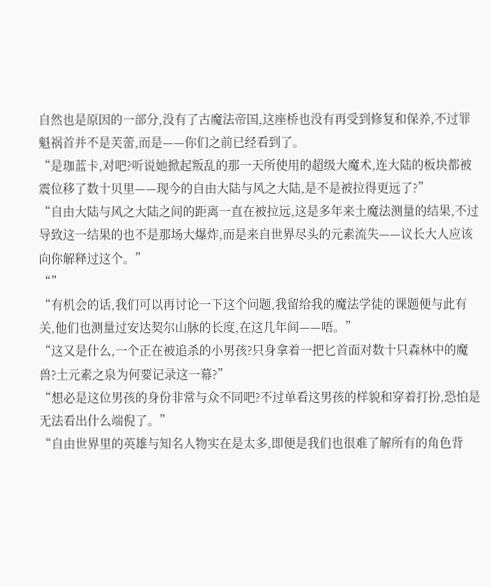自然也是原因的一部分,没有了古魔法帝国,这座桥也没有再受到修复和保养,不过罪魁祸首并不是芙蕾,而是——你们之前已经看到了。
“是珈蓝卡,对吧?听说她掀起叛乱的那一天所使用的超级大魔术,连大陆的板块都被震位移了数十贝里——现今的自由大陆与风之大陆,是不是被拉得更远了?”
“自由大陆与风之大陆之间的距离一直在被拉远,这是多年来土魔法测量的结果,不过导致这一结果的也不是那场大爆炸,而是来自世界尽头的元素流失——议长大人应该向你解释过这个。”
“”
“有机会的话,我们可以再讨论一下这个问题,我留给我的魔法学徒的课题便与此有关,他们也测量过安达契尔山脉的长度,在这几年间——唔。”
“这又是什么,一个正在被追杀的小男孩?只身拿着一把匕首面对数十只森林中的魔兽?土元素之泉为何要记录这一幕?”
“想必是这位男孩的身份非常与众不同吧?不过单看这男孩的样貌和穿着打扮,恐怕是无法看出什么端倪了。”
“自由世界里的英雄与知名人物实在是太多,即便是我们也很难了解所有的角色背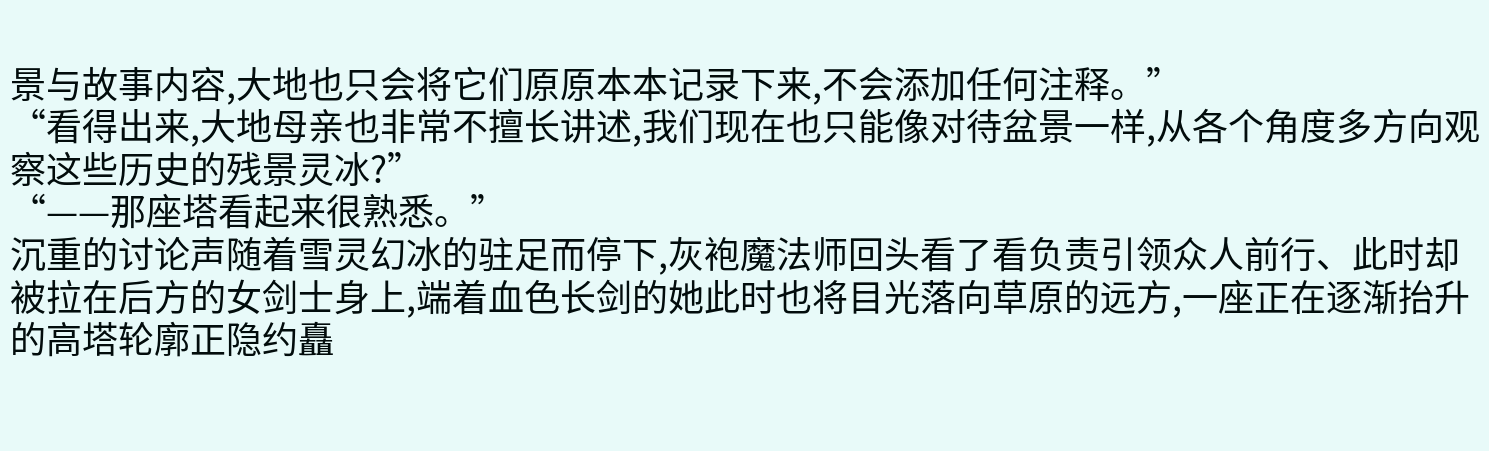景与故事内容,大地也只会将它们原原本本记录下来,不会添加任何注释。”
“看得出来,大地母亲也非常不擅长讲述,我们现在也只能像对待盆景一样,从各个角度多方向观察这些历史的残景灵冰?”
“——那座塔看起来很熟悉。”
沉重的讨论声随着雪灵幻冰的驻足而停下,灰袍魔法师回头看了看负责引领众人前行、此时却被拉在后方的女剑士身上,端着血色长剑的她此时也将目光落向草原的远方,一座正在逐渐抬升的高塔轮廓正隐约矗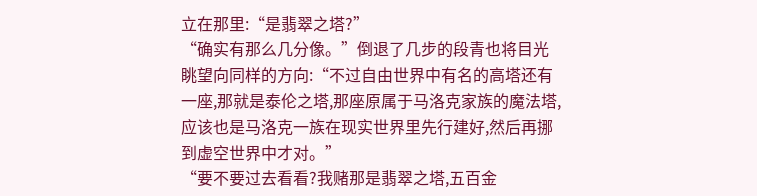立在那里:“是翡翠之塔?”
“确实有那么几分像。”倒退了几步的段青也将目光眺望向同样的方向:“不过自由世界中有名的高塔还有一座,那就是泰伦之塔,那座原属于马洛克家族的魔法塔,应该也是马洛克一族在现实世界里先行建好,然后再挪到虚空世界中才对。”
“要不要过去看看?我赌那是翡翠之塔,五百金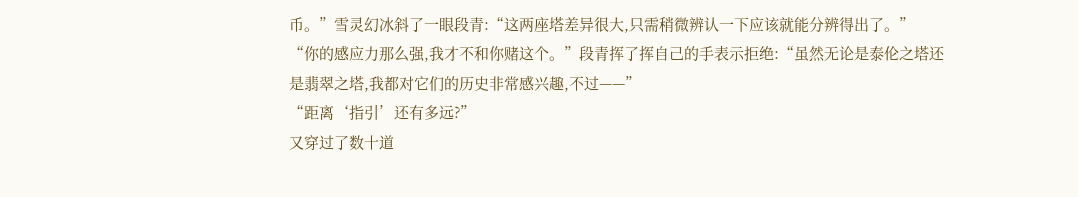币。”雪灵幻冰斜了一眼段青:“这两座塔差异很大,只需稍微辨认一下应该就能分辨得出了。”
“你的感应力那么强,我才不和你赌这个。”段青挥了挥自己的手表示拒绝:“虽然无论是泰伦之塔还是翡翠之塔,我都对它们的历史非常感兴趣,不过——”
“距离‘指引’还有多远?”
又穿过了数十道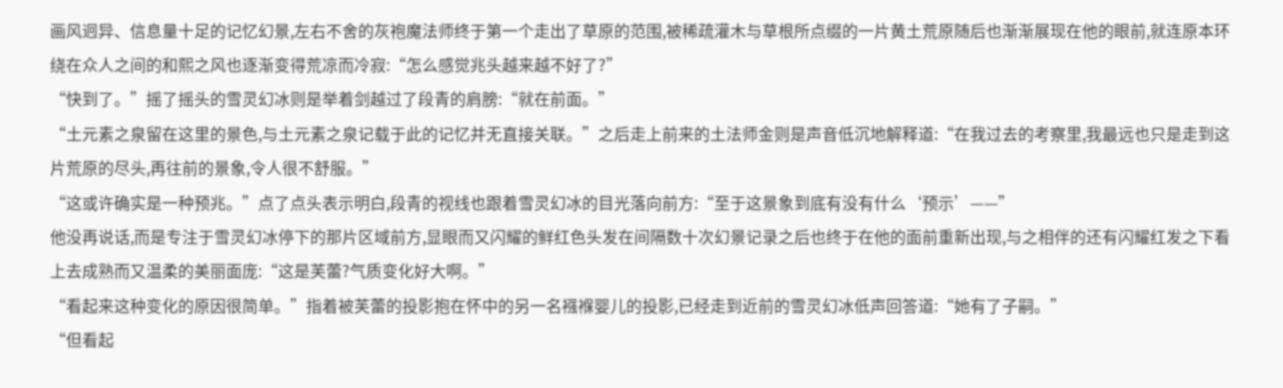画风迥异、信息量十足的记忆幻景,左右不舍的灰袍魔法师终于第一个走出了草原的范围,被稀疏灌木与草根所点缀的一片黄土荒原随后也渐渐展现在他的眼前,就连原本环绕在众人之间的和熙之风也逐渐变得荒凉而冷寂:“怎么感觉兆头越来越不好了?”
“快到了。”摇了摇头的雪灵幻冰则是举着剑越过了段青的肩膀:“就在前面。”
“土元素之泉留在这里的景色,与土元素之泉记载于此的记忆并无直接关联。”之后走上前来的土法师金则是声音低沉地解释道:“在我过去的考察里,我最远也只是走到这片荒原的尽头,再往前的景象,令人很不舒服。”
“这或许确实是一种预兆。”点了点头表示明白,段青的视线也跟着雪灵幻冰的目光落向前方:“至于这景象到底有没有什么‘预示’——”
他没再说话,而是专注于雪灵幻冰停下的那片区域前方,显眼而又闪耀的鲜红色头发在间隔数十次幻景记录之后也终于在他的面前重新出现,与之相伴的还有闪耀红发之下看上去成熟而又温柔的美丽面庞:“这是芙蕾?气质变化好大啊。”
“看起来这种变化的原因很简单。”指着被芙蕾的投影抱在怀中的另一名襁褓婴儿的投影,已经走到近前的雪灵幻冰低声回答道:“她有了子嗣。”
“但看起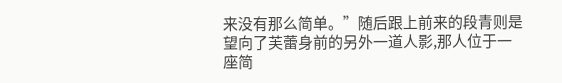来没有那么简单。”随后跟上前来的段青则是望向了芙蕾身前的另外一道人影,那人位于一座简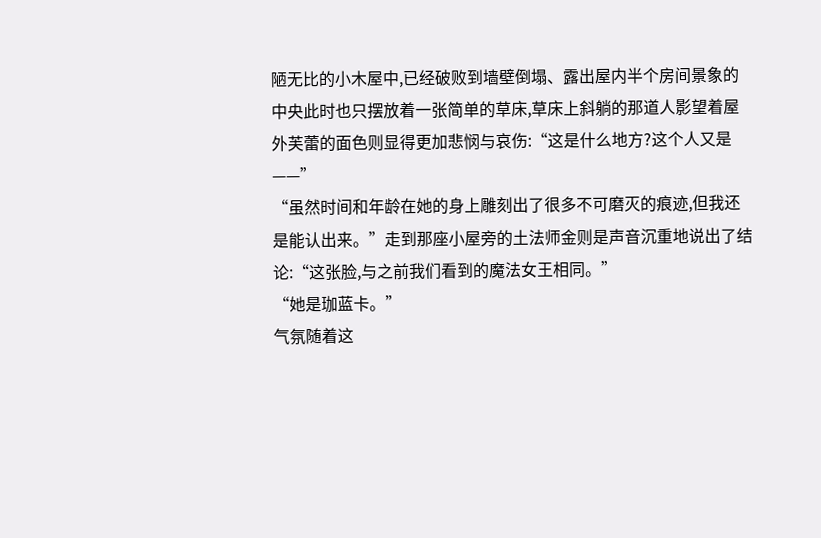陋无比的小木屋中,已经破败到墙壁倒塌、露出屋内半个房间景象的中央此时也只摆放着一张简单的草床,草床上斜躺的那道人影望着屋外芙蕾的面色则显得更加悲悯与哀伤:“这是什么地方?这个人又是——”
“虽然时间和年龄在她的身上雕刻出了很多不可磨灭的痕迹,但我还是能认出来。”走到那座小屋旁的土法师金则是声音沉重地说出了结论:“这张脸,与之前我们看到的魔法女王相同。”
“她是珈蓝卡。”
气氛随着这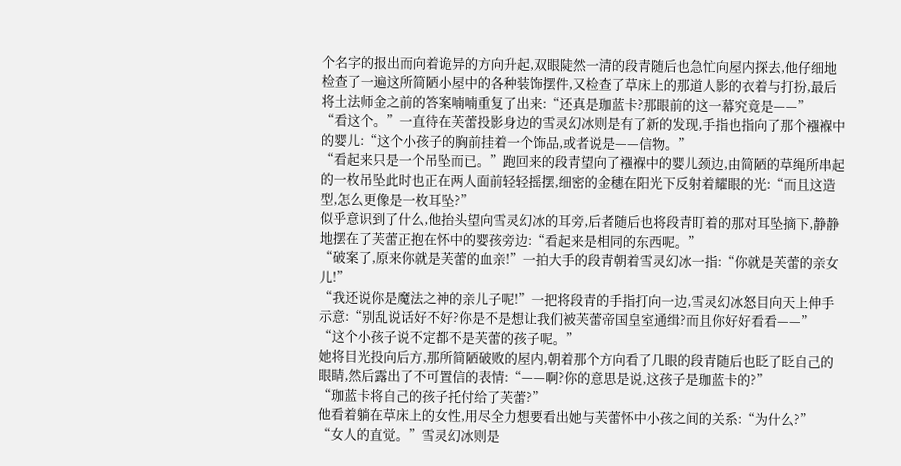个名字的报出而向着诡异的方向升起,双眼陡然一清的段青随后也急忙向屋内探去,他仔细地检查了一遍这所简陋小屋中的各种装饰摆件,又检查了草床上的那道人影的衣着与打扮,最后将土法师金之前的答案喃喃重复了出来:“还真是珈蓝卡?那眼前的这一幕究竟是——”
“看这个。”一直待在芙蕾投影身边的雪灵幻冰则是有了新的发现,手指也指向了那个襁褓中的婴儿:“这个小孩子的胸前挂着一个饰品,或者说是——信物。”
“看起来只是一个吊坠而已。”跑回来的段青望向了襁褓中的婴儿颈边,由简陋的草绳所串起的一枚吊坠此时也正在两人面前轻轻摇摆,细密的金穗在阳光下反射着耀眼的光:“而且这造型,怎么更像是一枚耳坠?”
似乎意识到了什么,他抬头望向雪灵幻冰的耳旁,后者随后也将段青盯着的那对耳坠摘下,静静地摆在了芙蕾正抱在怀中的婴孩旁边:“看起来是相同的东西呢。”
“破案了,原来你就是芙蕾的血亲!”一拍大手的段青朝着雪灵幻冰一指:“你就是芙蕾的亲女儿!”
“我还说你是魔法之神的亲儿子呢!”一把将段青的手指打向一边,雪灵幻冰怒目向天上伸手示意:“别乱说话好不好?你是不是想让我们被芙蕾帝国皇室通缉?而且你好好看看——”
“这个小孩子说不定都不是芙蕾的孩子呢。”
她将目光投向后方,那所简陋破败的屋内,朝着那个方向看了几眼的段青随后也眨了眨自己的眼睛,然后露出了不可置信的表情:“——啊?你的意思是说,这孩子是珈蓝卡的?”
“珈蓝卡将自己的孩子托付给了芙蕾?”
他看着躺在草床上的女性,用尽全力想要看出她与芙蕾怀中小孩之间的关系:“为什么?”
“女人的直觉。”雪灵幻冰则是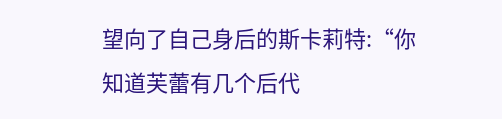望向了自己身后的斯卡莉特:“你知道芙蕾有几个后代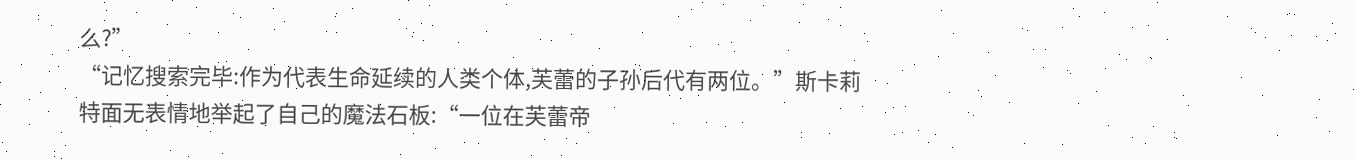么?”
“记忆搜索完毕:作为代表生命延续的人类个体,芙蕾的子孙后代有两位。”斯卡莉特面无表情地举起了自己的魔法石板:“一位在芙蕾帝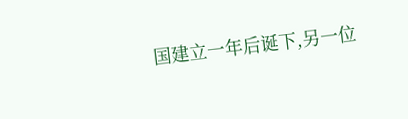国建立一年后诞下,另一位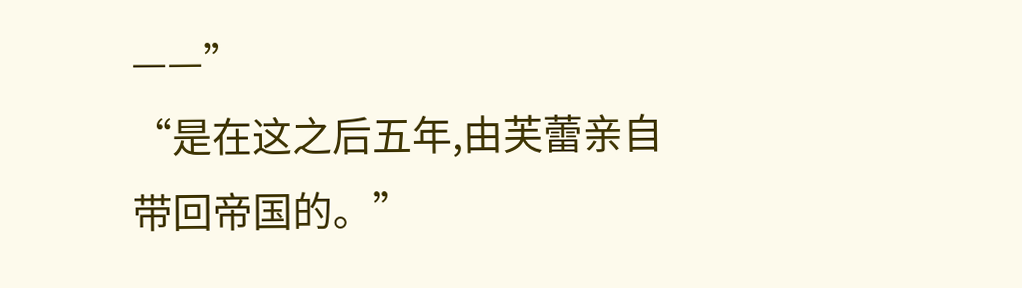——”
“是在这之后五年,由芙蕾亲自带回帝国的。”